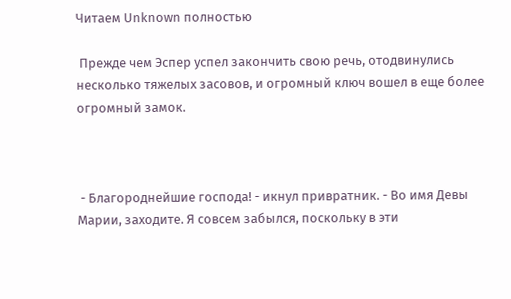Читаем Unknown полностью

 Прежде чем Эспер успел закончить свою речь, отодвинулись несколько тяжелых засовов, и огромный ключ вошел в еще более огромный замок.



 - Благороднейшие господа! - икнул привратник. - Во имя Девы Марии, заходите. Я совсем забылся, поскольку в эти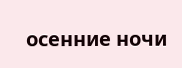осенние ночи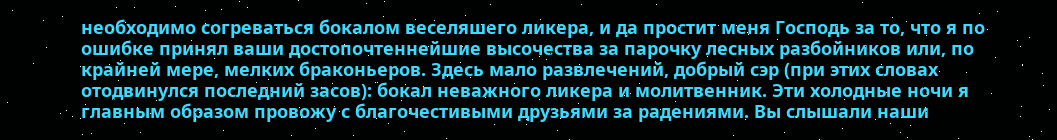необходимо согреваться бокалом веселяшего ликера, и да простит меня Господь за то, что я по ошибке принял ваши достопочтеннейшие высочества за парочку лесных разбойников или, по крайней мере, мелких браконьеров. Здесь мало развлечений, добрый сэр (при этих словах отодвинулся последний засов): бокал неважного ликера и молитвенник. Эти холодные ночи я главным образом провожу с благочестивыми друзьями за радениями. Вы слышали наши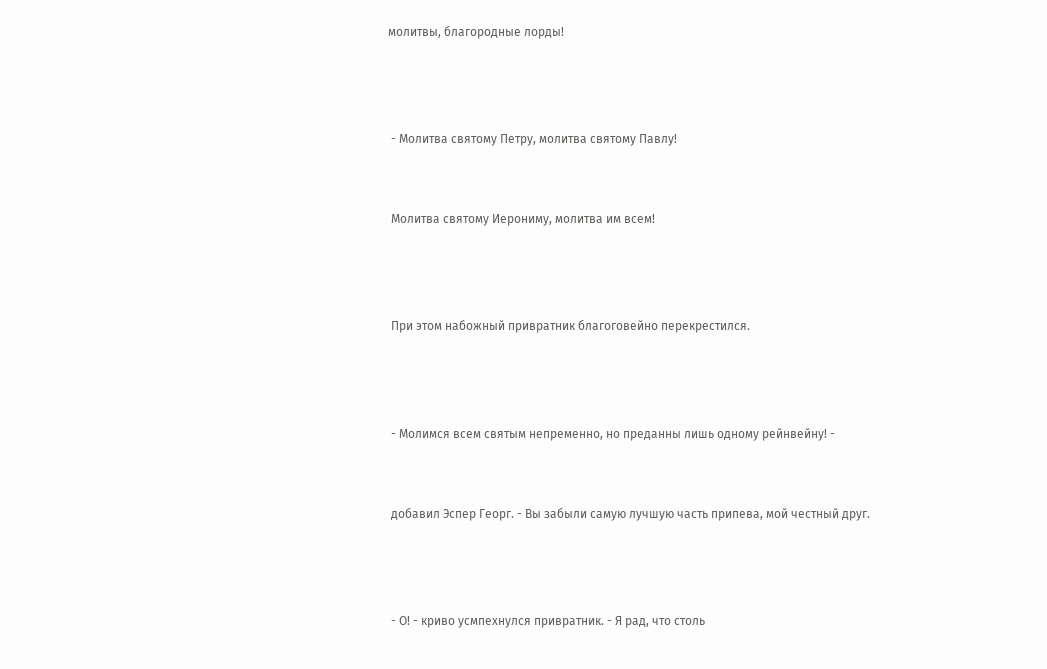молитвы, благородные лорды!



 - Молитва святому Петру, молитва святому Павлу!


 Молитва святому Иерониму, молитва им всем!



 При этом набожный привратник благоговейно перекрестился.



 - Молимся всем святым непременно, но преданны лишь одному рейнвейну! -


 добавил Эспер Георг. - Вы забыли самую лучшую часть припева, мой честный друг.



 - О! - криво усмпехнулся привратник. - Я рад, что столь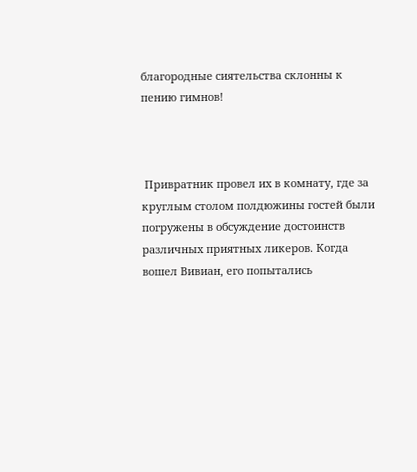благородные сиятельства склонны к пению гимнов!



 Привратник провел их в комнату, где за круглым столом полдюжины гостей были погружены в обсуждение достоинств различных приятных ликеров. Когда вошел Вивиан, его попытались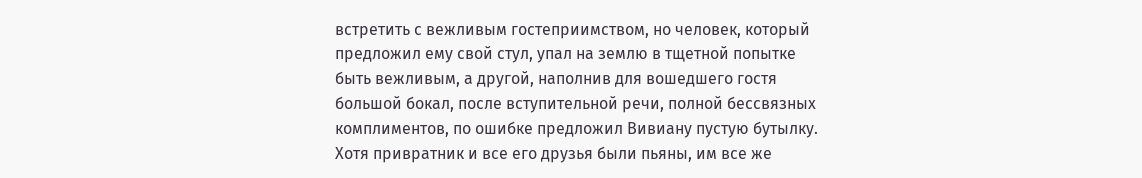встретить с вежливым гостеприимством, но человек, который предложил ему свой стул, упал на землю в тщетной попытке быть вежливым, а другой, наполнив для вошедшего гостя большой бокал, после вступительной речи, полной бессвязных комплиментов, по ошибке предложил Вивиану пустую бутылку. Хотя привратник и все его друзья были пьяны, им все же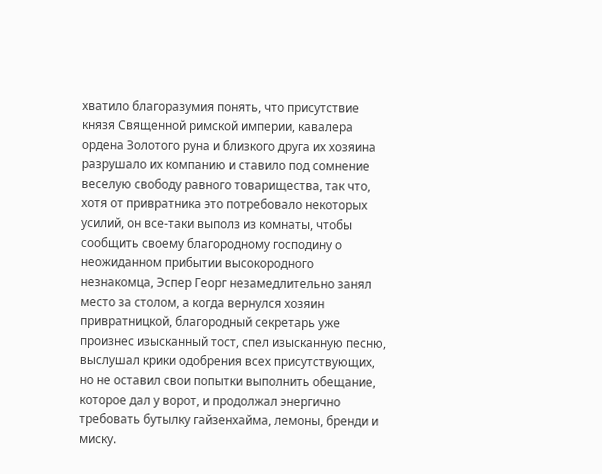хватило благоразумия понять, что присутствие князя Священной римской империи, кавалера ордена Золотого руна и близкого друга их хозяина разрушало их компанию и ставило под сомнение веселую свободу равного товарищества, так что, хотя от привратника это потребовало некоторых усилий, он все-таки выполз из комнаты, чтобы сообщить своему благородному господину о неожиданном прибытии высокородного незнакомца, Эспер Георг незамедлительно занял место за столом, а когда вернулся хозяин привратницкой, благородный секретарь уже произнес изысканный тост, спел изысканную песню, выслушал крики одобрения всех присутствующих, но не оставил свои попытки выполнить обещание, которое дал у ворот, и продолжал энергично требовать бутылку гайзенхайма, лемоны, бренди и миску.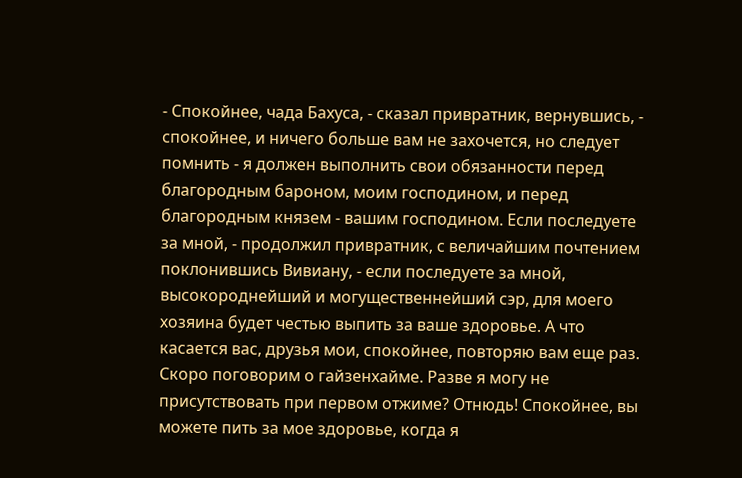- Спокойнее, чада Бахуса, - сказал привратник, вернувшись, - спокойнее, и ничего больше вам не захочется, но следует помнить - я должен выполнить свои обязанности перед благородным бароном, моим господином, и перед благородным князем - вашим господином. Если последуете за мной, - продолжил привратник, с величайшим почтением поклонившись Вивиану, - если последуете за мной, высокороднейший и могущественнейший сэр, для моего хозяина будет честью выпить за ваше здоровье. А что касается вас, друзья мои, спокойнее, повторяю вам еще раз. Скоро поговорим о гайзенхайме. Разве я могу не присутствовать при первом отжиме? Отнюдь! Спокойнее, вы можете пить за мое здоровье, когда я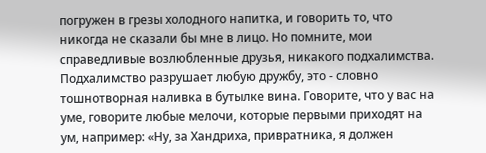погружен в грезы холодного напитка, и говорить то, что никогда не сказали бы мне в лицо. Но помните, мои справедливые возлюбленные друзья, никакого подхалимства. Подхалимство разрушает любую дружбу, это - словно тошнотворная наливка в бутылке вина. Говорите, что у вас на уме, говорите любые мелочи, которые первыми приходят на ум, например: «Ну, за Хандриха, привратника, я должен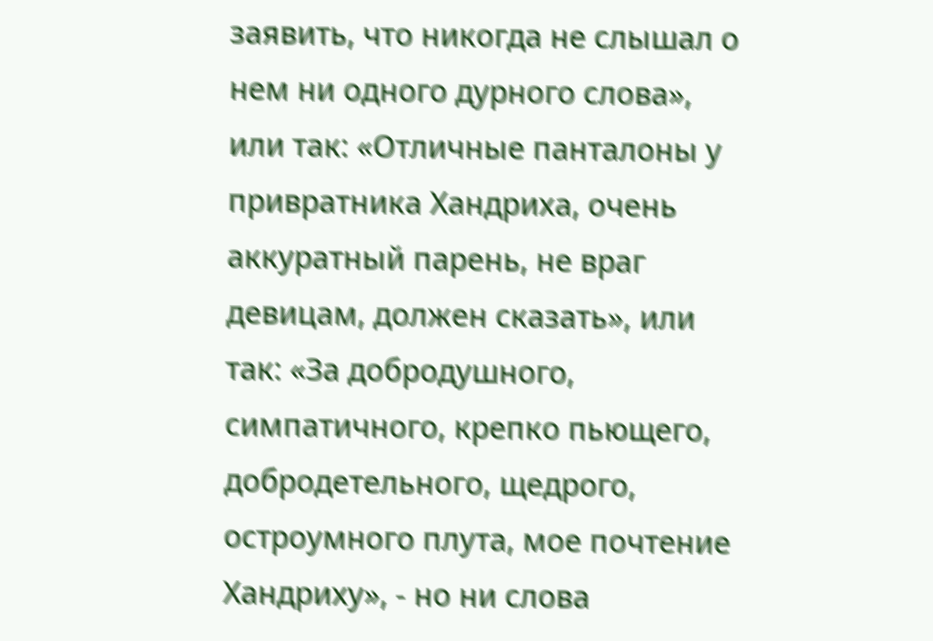заявить, что никогда не слышал о нем ни одного дурного слова», или так: «Отличные панталоны у привратника Хандриха, очень аккуратный парень, не враг девицам, должен сказать», или так: «За добродушного, симпатичного, крепко пьющего, добродетельного, щедрого, остроумного плута, мое почтение Хандриху», - но ни слова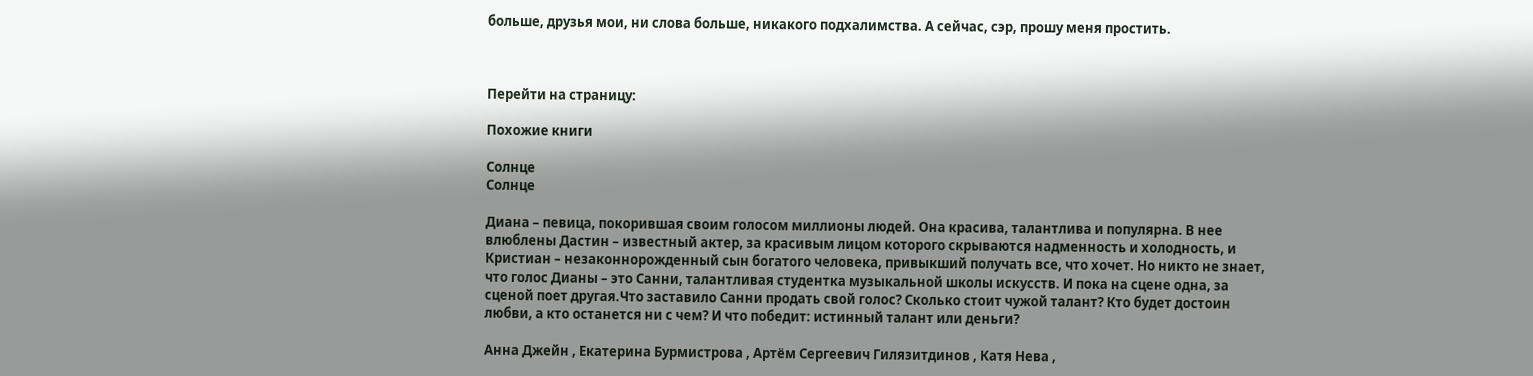больше, друзья мои, ни слова больше, никакого подхалимства. А сейчас, сэр, прошу меня простить.



Перейти на страницу:

Похожие книги

Солнце
Солнце

Диана – певица, покорившая своим голосом миллионы людей. Она красива, талантлива и популярна. В нее влюблены Дастин – известный актер, за красивым лицом которого скрываются надменность и холодность, и Кристиан – незаконнорожденный сын богатого человека, привыкший получать все, что хочет. Но никто не знает, что голос Дианы – это Санни, талантливая студентка музыкальной школы искусств. И пока на сцене одна, за сценой поет другая.Что заставило Санни продать свой голос? Сколько стоит чужой талант? Кто будет достоин любви, а кто останется ни с чем? И что победит: истинный талант или деньги?

Анна Джейн , Екатерина Бурмистрова , Артём Сергеевич Гилязитдинов , Катя Нева ,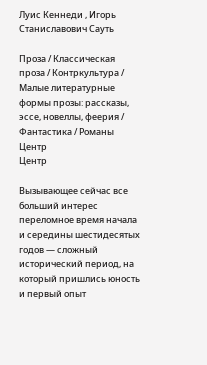Луис Кеннеди , Игорь Станиславович Сауть

Проза / Классическая проза / Контркультура / Малые литературные формы прозы: рассказы, эссе, новеллы, феерия / Фантастика / Романы
Центр
Центр

Вызывающее сейчас все больший интерес переломное время начала и середины шестидесятых годов — сложный исторический период, на который пришлись юность и первый опыт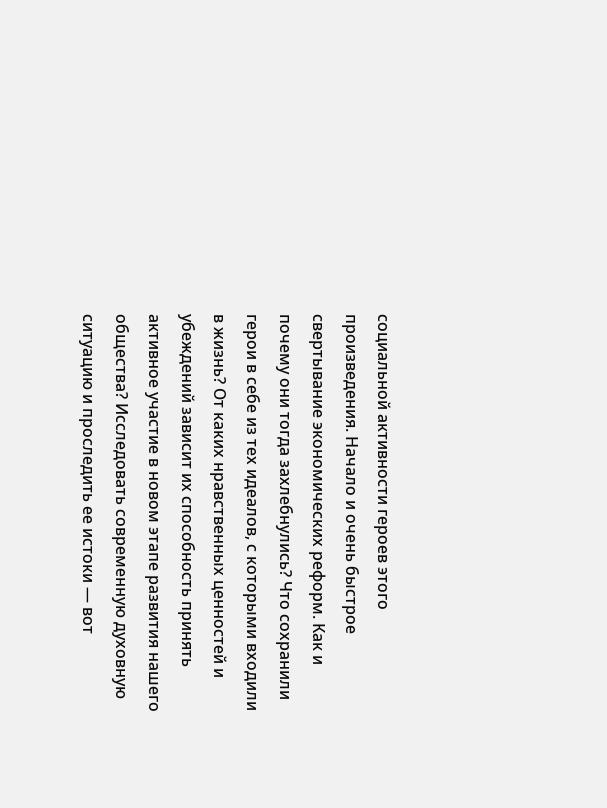социальной активности героев этого произведения. Начало и очень быстрое свертывание экономических реформ. Как и почему они тогда захлебнулись? Что сохранили герои в себе из тех идеалов, с которыми входили в жизнь? От каких нравственных ценностей и убеждений зависит их способность принять активное участие в новом этапе развития нашего общества? Исследовать современную духовную ситуацию и проследить ее истоки — вот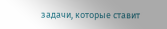задачи, которые ставит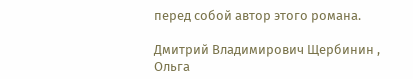перед собой автор этого романа.

Дмитрий Владимирович Щербинин , Ольга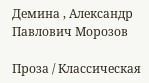Демина , Александр Павлович Морозов

Проза / Классическая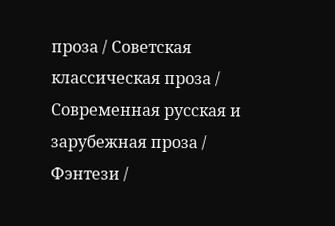проза / Советская классическая проза / Современная русская и зарубежная проза / Фэнтези /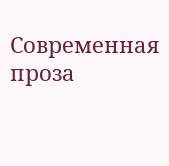Современная проза